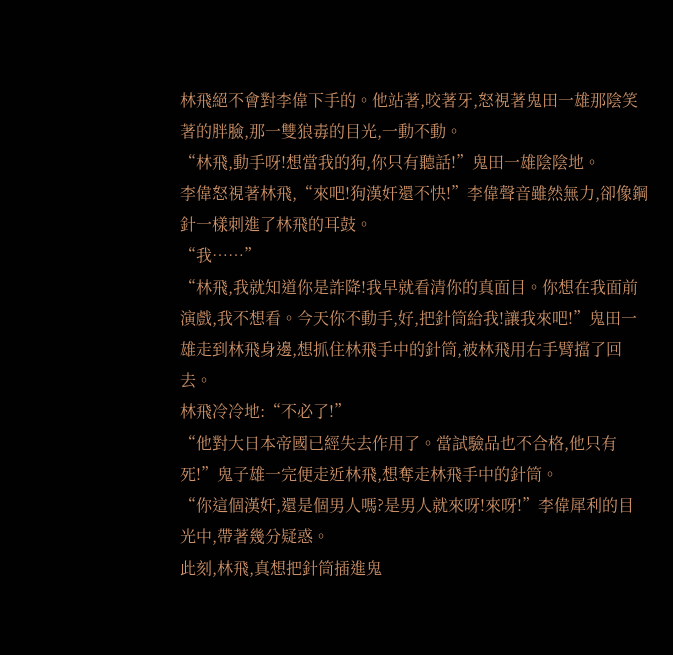林飛絕不會對李偉下手的。他站著,咬著牙,怒視著鬼田一雄那陰笑著的胖臉,那一雙狼毒的目光,一動不動。
“林飛,動手呀!想當我的狗,你只有聽話!”鬼田一雄陰陰地。
李偉怒視著林飛,“來吧!狗漢奸還不快!”李偉聲音雖然無力,卻像鋼針一樣刺進了林飛的耳鼓。
“我……”
“林飛,我就知道你是詐降!我早就看清你的真面目。你想在我面前演戲,我不想看。今天你不動手,好,把針筒給我!讓我來吧!”鬼田一雄走到林飛身邊,想抓住林飛手中的針筒,被林飛用右手臂擋了回去。
林飛冷冷地:“不必了!”
“他對大日本帝國已經失去作用了。當試驗品也不合格,他只有死!”鬼子雄一完便走近林飛,想奪走林飛手中的針筒。
“你這個漢奸,還是個男人嗎?是男人就來呀!來呀!”李偉犀利的目光中,帶著幾分疑惑。
此刻,林飛,真想把針筒插進鬼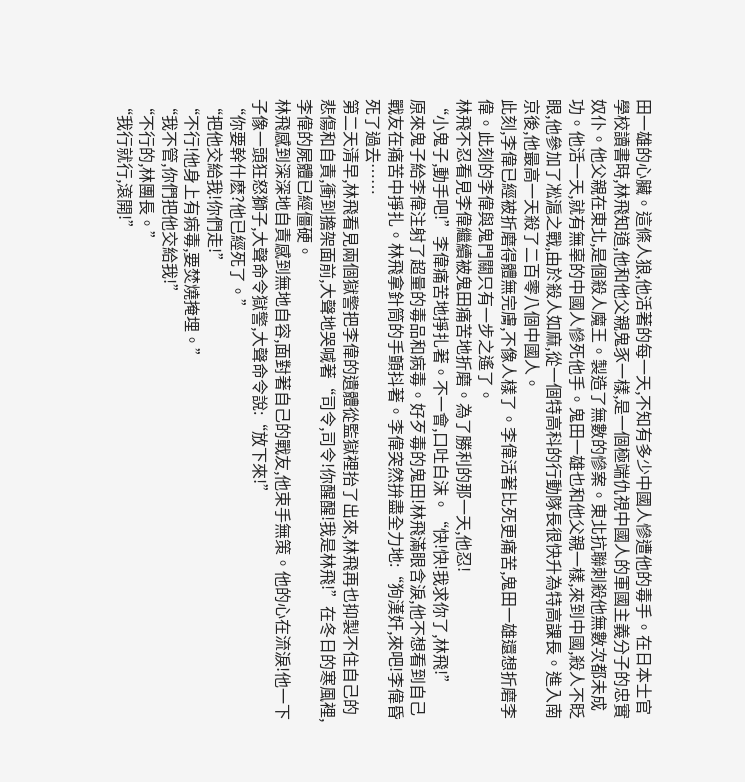田一雄的心臟。這條人狼,他活著的每一天,不知有多少中國人慘遭他的毒手。在日本士官學校讀書時,林飛知道,他和他父親鬼豕一樣,是一個極端仇視中國人的軍國主義分子的忠實奴仆。他父親在東北,是個殺人魔王。製造了無數的慘案。東北抗聯刺殺他無數次都未成功。他活一天,就有無辜的中國人慘死他手。鬼田一雄也和他父親一樣,來到中國,殺人不眨眼,他參加了凇滬之戰,由於殺人如麻,從一個特高科的行動隊長很快升為特高課長。進入南京後,他最高一天殺了二百零八個中國人。
此刻,李偉已經被折磨得體無完膚,不像人樣了。李偉活著比死更痛苦,鬼田一雄還想折磨李偉。此刻的李偉與鬼門關只有一步之遙了。
林飛不忍看見李偉繼續被鬼田痛苦地折磨。為了勝利的那一天,他忍!
“小鬼子,動手吧!”李偉痛苦地掙扎著。不一會,口吐白沫。“快!快!我求你了,林飛!”
原來鬼子給李偉注射了超量的毒品和病毒。好歹毒的鬼田!林飛滿眼含淚,他不想看到自己戰友在痛苦中掙扎。林飛拿針筒的手顫抖著。李偉突然拚盡全力地:“狗漢奸,來吧!李偉昏死了過去……
第二天清早,林飛看見兩個獄警把李偉的遺體從監獄裡抬了出來,林飛再也抑製不住自己的悲傷和自責,衝到擔架面前,大聲地哭喊著“司令,司令!你醒醒!我是林飛!”在冬日的寒風裡,李偉的屍體已經僵硬。
林飛感到深深地自責感到無地自容,面對著自己的戰友,他束手無策。他的心在流淚!他一下子像一頭狂怒獅子,大聲命令獄警,大聲命令說:“放下來!”
“你要幹什麽?他已經死了。”
“把他交給我!你們走!”
“不行!他身上有病毒,要焚燒掩埋。”
“我不管,你們把他交給我!”
“不行的,林團長。”
“我行就行,滾開!”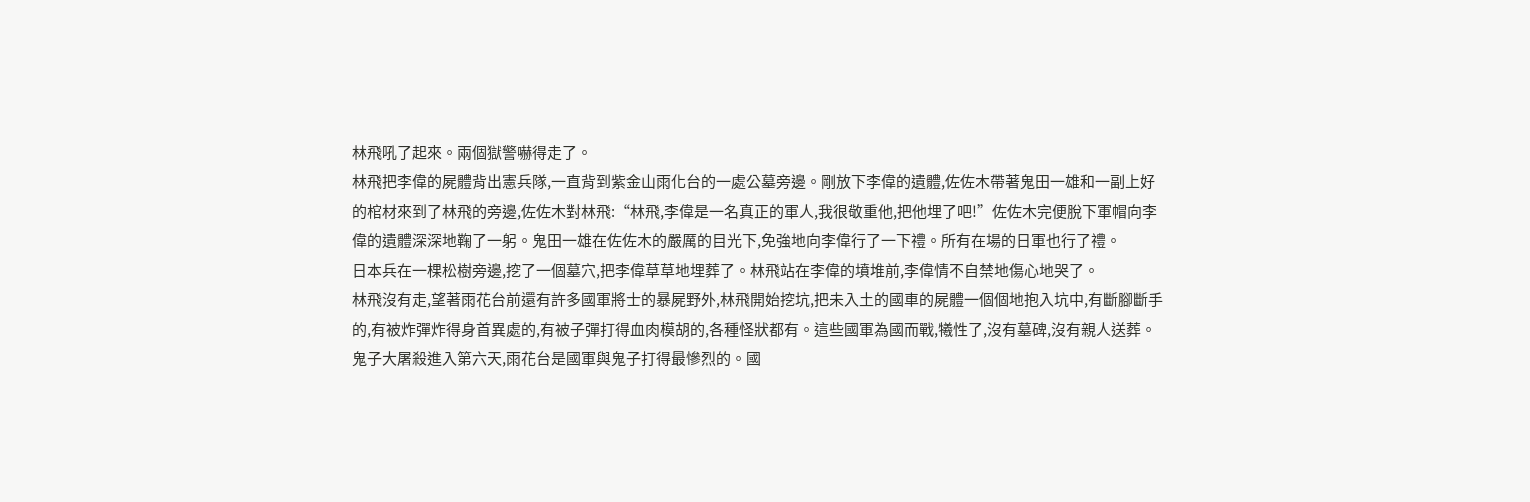林飛吼了起來。兩個獄警嚇得走了。
林飛把李偉的屍體背出憲兵隊,一直背到紫金山雨化台的一處公墓旁邊。剛放下李偉的遺體,佐佐木帶著鬼田一雄和一副上好的棺材來到了林飛的旁邊,佐佐木對林飛:“林飛,李偉是一名真正的軍人,我很敬重他,把他埋了吧!”佐佐木完便脫下軍帽向李偉的遺體深深地鞠了一躬。鬼田一雄在佐佐木的嚴厲的目光下,免強地向李偉行了一下禮。所有在場的日軍也行了禮。
日本兵在一棵松樹旁邊,挖了一個墓穴,把李偉草草地埋葬了。林飛站在李偉的墳堆前,李偉情不自禁地傷心地哭了。
林飛沒有走,望著雨花台前還有許多國軍將士的暴屍野外,林飛開始挖坑,把未入土的國車的屍體一個個地抱入坑中,有斷腳斷手的,有被炸彈炸得身首異處的,有被子彈打得血肉模胡的,各種怪狀都有。這些國軍為國而戰,犧性了,沒有墓碑,沒有親人送葬。鬼子大屠殺進入第六天,雨花台是國軍與鬼子打得最慘烈的。國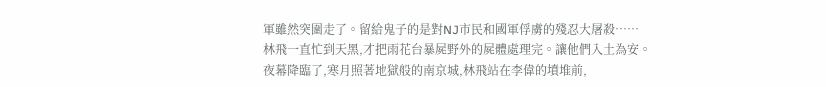軍雖然突圍走了。留給鬼子的是對NJ市民和國軍俘虜的殘忍大屠殺……
林飛一直忙到天黑,才把雨花台暴屍野外的屍體處理完。讓他們入土為安。
夜幕降臨了,寒月照著地獄般的南京城,林飛站在李偉的墳堆前,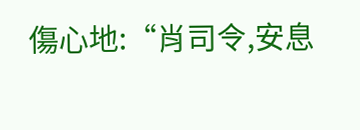傷心地:“肖司令,安息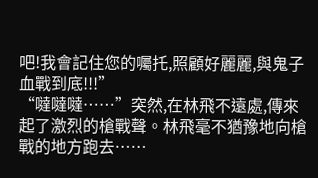吧!我會記住您的囑托,照顧好麗麗,與鬼子血戰到底!!!”
“噠噠噠……”突然,在林飛不遠處,傳來起了激烈的槍戰聲。林飛毫不猶豫地向槍戰的地方跑去……